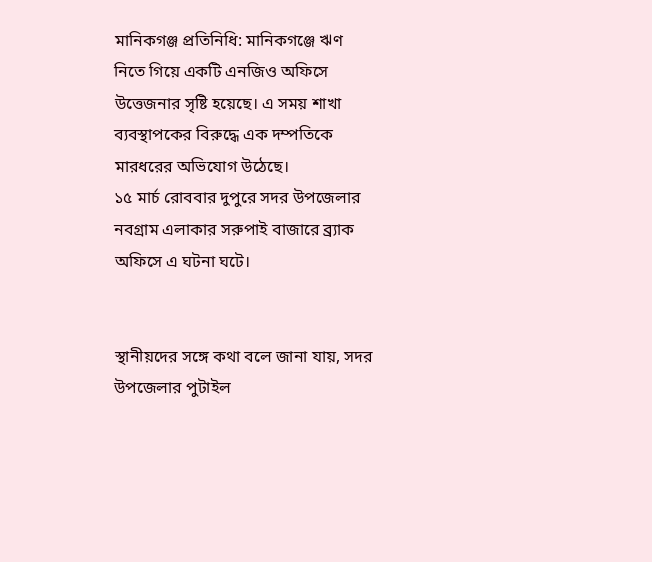মানিকগঞ্জ প্রতিনিধি: মানিকগঞ্জে ঋণ নিতে গিয়ে একটি এনজিও অফিসে উত্তেজনার সৃষ্টি হয়েছে। এ সময় শাখা ব্যবস্থাপকের বিরুদ্ধে এক দম্পতিকে মারধরের অভিযোগ উঠেছে।
১৫ মার্চ রোববার দুপুরে সদর উপজেলার নবগ্রাম এলাকার সরুপাই বাজারে ব্র্যাক অফিসে এ ঘটনা ঘটে।


স্থানীয়দের সঙ্গে কথা বলে জানা যায়, সদর উপজেলার পুটাইল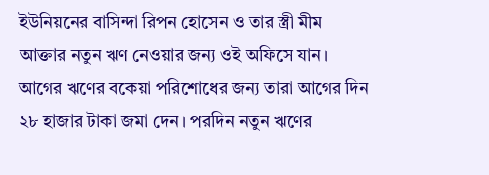ইউনিয়নের বাসিন্দা রিপন হোসেন ও তার স্ত্রী মীম আক্তার নতুন ঋণ নেওয়ার জন্য ওই অফিসে যান। আগের ঋণের বকেয়া পরিশোধের জন্য তারা আগের দিন ২৮ হাজার টাকা জমা দেন। পরদিন নতুন ঋণের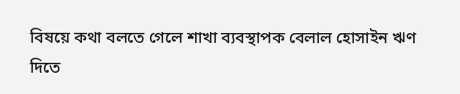বিষয়ে কথা বলতে গেলে শাখা ব্যবস্থাপক বেলাল হোসাইন ঋণ দিতে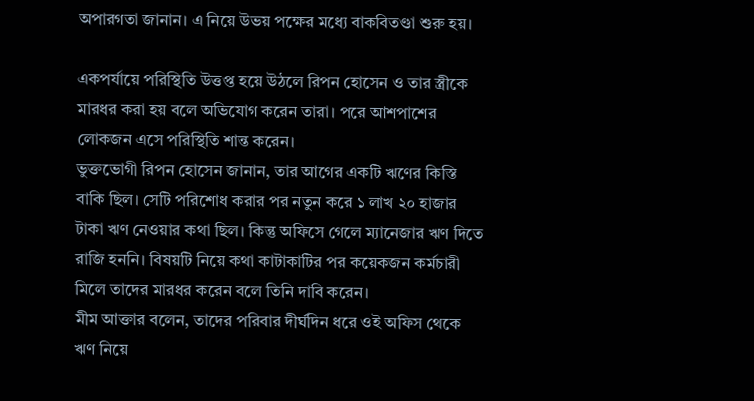অপারগতা জানান। এ নিয়ে উভয় পক্ষের মধ্যে বাকবিতণ্ডা শুরু হয়।

একপর্যায়ে পরিস্থিতি উত্তপ্ত হয়ে উঠলে রিপন হোসেন ও তার স্ত্রীকে মারধর করা হয় বলে অভিযোগ করেন তারা। পরে আশপাশের লোকজন এসে পরিস্থিতি শান্ত করেন।
ভুক্তভোগী রিপন হোসেন জানান, তার আগের একটি ঋণের কিস্তি বাকি ছিল। সেটি পরিশোধ করার পর নতুন করে ১ লাখ ২০ হাজার টাকা ঋণ নেওয়ার কথা ছিল। কিন্তু অফিসে গেলে ম্যানেজার ঋণ দিতে রাজি হননি। বিষয়টি নিয়ে কথা কাটাকাটির পর কয়েকজন কর্মচারী মিলে তাদের মারধর করেন বলে তিনি দাবি করেন।
মীম আক্তার বলেন, তাদের পরিবার দীর্ঘদিন ধরে ওই অফিস থেকে ঋণ নিয়ে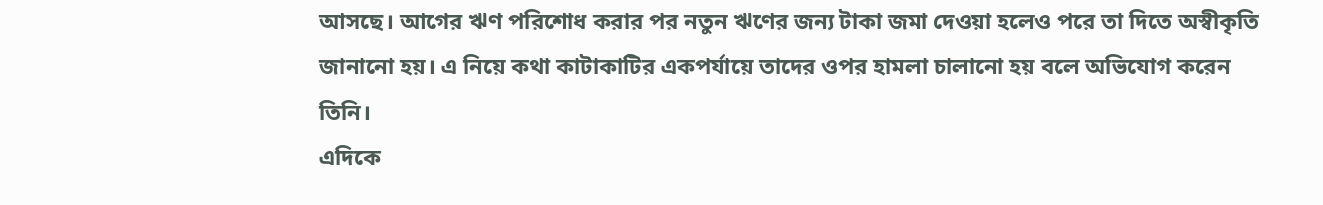আসছে। আগের ঋণ পরিশোধ করার পর নতুন ঋণের জন্য টাকা জমা দেওয়া হলেও পরে তা দিতে অস্বীকৃতি জানানো হয়। এ নিয়ে কথা কাটাকাটির একপর্যায়ে তাদের ওপর হামলা চালানো হয় বলে অভিযোগ করেন তিনি।
এদিকে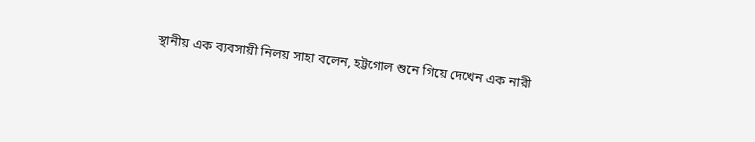স্থানীয় এক ব্যবসায়ী নিলয় সাহা বলেন, হট্টগোল শুনে গিয়ে দেখেন এক নারী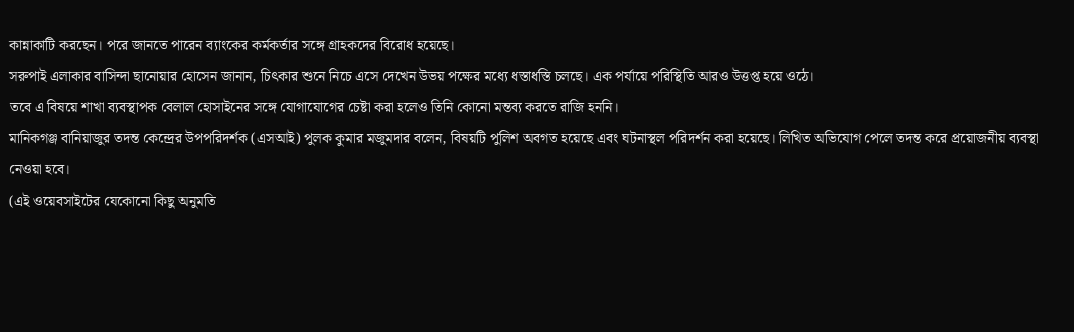কান্নাকাটি করছেন। পরে জানতে পারেন ব্যাংকের কর্মকর্তার সঙ্গে গ্রাহকদের বিরোধ হয়েছে।
সরুপাই এলাকার বাসিন্দা ছানোয়ার হোসেন জানান, চিৎকার শুনে নিচে এসে দেখেন উভয় পক্ষের মধ্যে ধস্তাধস্তি চলছে। এক পর্যায়ে পরিস্থিতি আরও উত্তপ্ত হয়ে ওঠে।
তবে এ বিষয়ে শাখা ব্যবস্থাপক বেলাল হোসাইনের সঙ্গে যোগাযোগের চেষ্টা করা হলেও তিনি কোনো মন্তব্য করতে রাজি হননি।
মানিকগঞ্জ বানিয়াজুর তদন্ত কেন্দ্রের উপপরিদর্শক (এসআই) পুলক কুমার মজুমদার বলেন, বিষয়টি পুলিশ অবগত হয়েছে এবং ঘটনাস্থল পরিদর্শন করা হয়েছে। লিখিত অভিযোগ পেলে তদন্ত করে প্রয়োজনীয় ব্যবস্থা নেওয়া হবে।
(এই ওয়েবসাইটের যেকোনো কিছু অনুমতি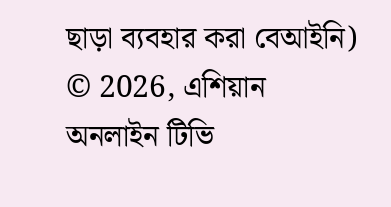ছাড়া ব্যবহার করা বেআইনি)
© 2026, এশিয়ান অনলাইন টিভি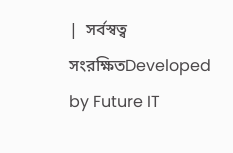|  সর্বস্বত্ব সংরক্ষিতDeveloped by Future IT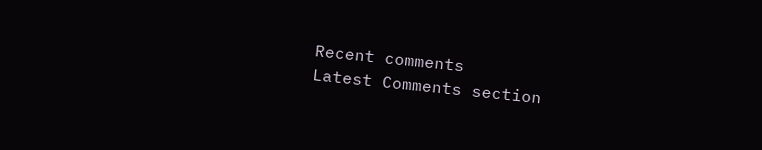Recent comments
Latest Comments section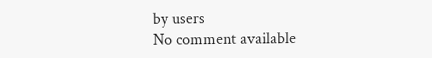by users
No comment available